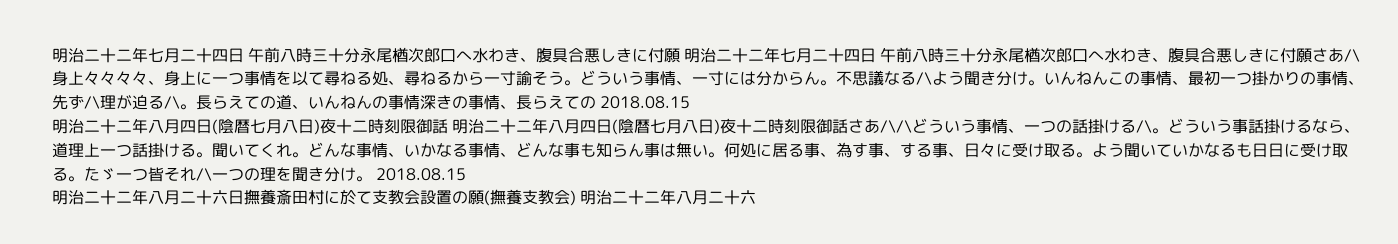明治二十二年七月二十四日 午前八時三十分永尾楢次郎口へ水わき、腹具合悪しきに付願 明治二十二年七月二十四日 午前八時三十分永尾楢次郎口へ水わき、腹具合悪しきに付願さあ/\身上々々々々、身上に一つ事情を以て尋ねる処、尋ねるから一寸諭そう。どういう事情、一寸には分からん。不思議なる/\よう聞き分け。いんねんこの事情、最初一つ掛かりの事情、先ず/\理が迫る/\。長らえての道、いんねんの事情深きの事情、長らえての 2018.08.15
明治二十二年八月四日(陰暦七月八日)夜十二時刻限御話 明治二十二年八月四日(陰暦七月八日)夜十二時刻限御話さあ/\/\どういう事情、一つの話掛ける/\。どういう事話掛けるなら、道理上一つ話掛ける。聞いてくれ。どんな事情、いかなる事情、どんな事も知らん事は無い。何処に居る事、為す事、する事、日々に受け取る。よう聞いていかなるも日日に受け取る。たゞ一つ皆それ/\一つの理を聞き分け。 2018.08.15
明治二十二年八月二十六日撫養斎田村に於て支教会設置の願(撫養支教会) 明治二十二年八月二十六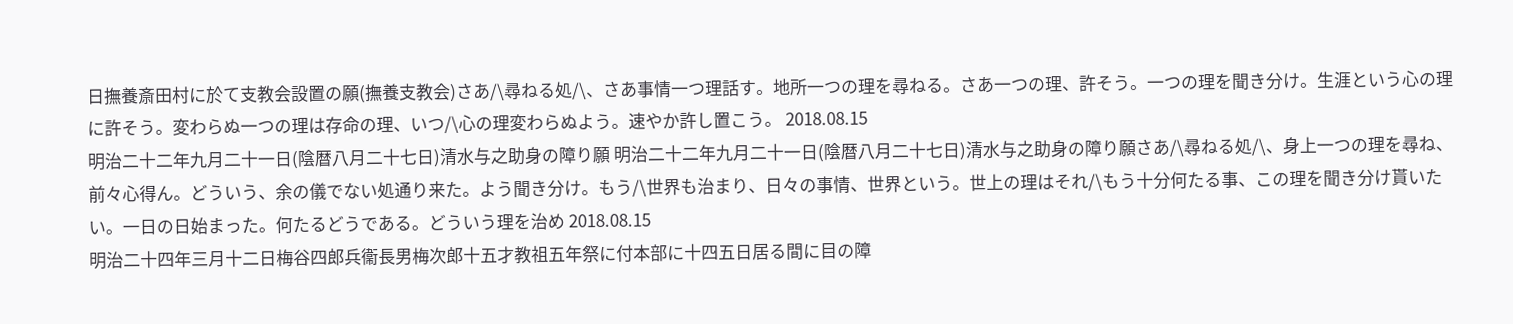日撫養斎田村に於て支教会設置の願(撫養支教会)さあ/\尋ねる処/\、さあ事情一つ理話す。地所一つの理を尋ねる。さあ一つの理、許そう。一つの理を聞き分け。生涯という心の理に許そう。変わらぬ一つの理は存命の理、いつ/\心の理変わらぬよう。速やか許し置こう。 2018.08.15
明治二十二年九月二十一日(陰暦八月二十七日)清水与之助身の障り願 明治二十二年九月二十一日(陰暦八月二十七日)清水与之助身の障り願さあ/\尋ねる処/\、身上一つの理を尋ね、前々心得ん。どういう、余の儀でない処通り来た。よう聞き分け。もう/\世界も治まり、日々の事情、世界という。世上の理はそれ/\もう十分何たる事、この理を聞き分け貰いたい。一日の日始まった。何たるどうである。どういう理を治め 2018.08.15
明治二十四年三月十二日梅谷四郎兵衞長男梅次郎十五才教祖五年祭に付本部に十四五日居る間に目の障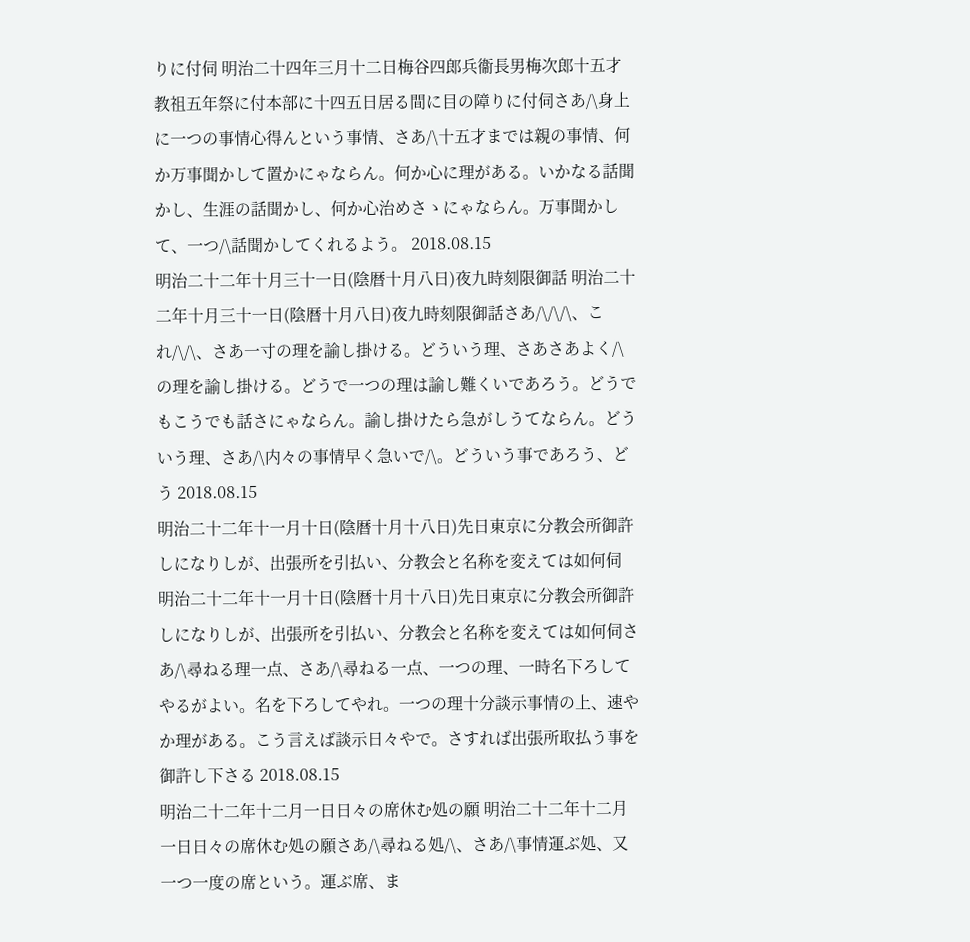りに付伺 明治二十四年三月十二日梅谷四郎兵衞長男梅次郎十五才教祖五年祭に付本部に十四五日居る間に目の障りに付伺さあ/\身上に一つの事情心得んという事情、さあ/\十五才までは親の事情、何か万事聞かして置かにゃならん。何か心に理がある。いかなる話聞かし、生涯の話聞かし、何か心治めさゝにゃならん。万事聞かして、一つ/\話聞かしてくれるよう。 2018.08.15
明治二十二年十月三十一日(陰暦十月八日)夜九時刻限御話 明治二十二年十月三十一日(陰暦十月八日)夜九時刻限御話さあ/\/\/\、これ/\/\、さあ一寸の理を諭し掛ける。どういう理、さあさあよく/\の理を諭し掛ける。どうで一つの理は諭し難くいであろう。どうでもこうでも話さにゃならん。諭し掛けたら急がしうてならん。どういう理、さあ/\内々の事情早く急いで/\。どういう事であろう、どう 2018.08.15
明治二十二年十一月十日(陰暦十月十八日)先日東京に分教会所御許しになりしが、出張所を引払い、分教会と名称を変えては如何伺 明治二十二年十一月十日(陰暦十月十八日)先日東京に分教会所御許しになりしが、出張所を引払い、分教会と名称を変えては如何伺さあ/\尋ねる理一点、さあ/\尋ねる一点、一つの理、一時名下ろしてやるがよい。名を下ろしてやれ。一つの理十分談示事情の上、速やか理がある。こう言えば談示日々やで。さすれば出張所取払う事を御許し下さる 2018.08.15
明治二十二年十二月一日日々の席休む処の願 明治二十二年十二月一日日々の席休む処の願さあ/\尋ねる処/\、さあ/\事情運ぶ処、又一つ一度の席という。運ぶ席、ま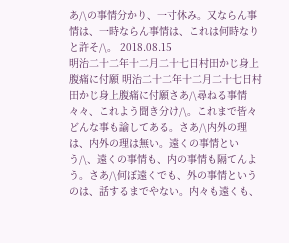あ/\の事情分かり、一寸休み。又ならん事情は、一時ならん事情は、これは何時なりと許そ/\。 2018.08.15
明治二十二年十二月二十七日村田かじ身上腹痛に付願 明治二十二年十二月二十七日村田かじ身上腹痛に付願さあ/\尋ねる事情々々、これよう聞き分け/\。これまで皆々どんな事も諭してある。さあ/\内外の理は、内外の理は無い。遠くの事情という/\、遠くの事情も、内の事情も隔てんよう。さあ/\何ぼ遠くでも、外の事情というのは、話するまでやない。内々も遠くも、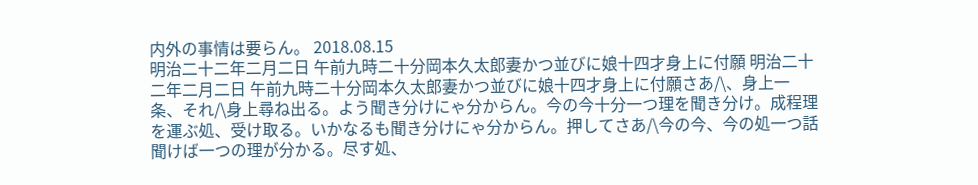内外の事情は要らん。 2018.08.15
明治二十二年二月二日 午前九時二十分岡本久太郎妻かつ並びに娘十四才身上に付願 明治二十二年二月二日 午前九時二十分岡本久太郎妻かつ並びに娘十四才身上に付願さあ/\、身上一条、それ/\身上尋ね出る。よう聞き分けにゃ分からん。今の今十分一つ理を聞き分け。成程理を運ぶ処、受け取る。いかなるも聞き分けにゃ分からん。押してさあ/\今の今、今の処一つ話聞けば一つの理が分かる。尽す処、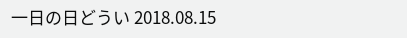一日の日どうい 2018.08.15